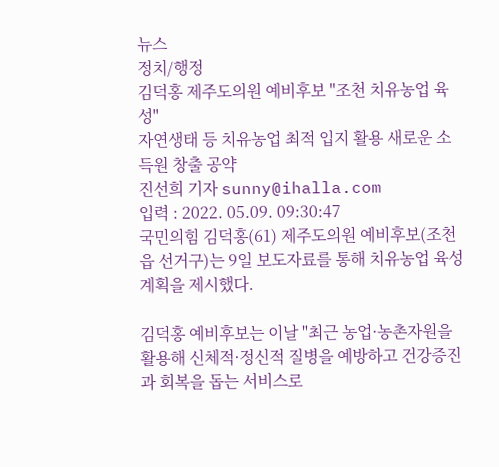뉴스
정치/행정
김덕홍 제주도의원 예비후보 "조천 치유농업 육성"
자연생태 등 치유농업 최적 입지 활용 새로운 소득원 창출 공약
진선희 기자 sunny@ihalla.com
입력 : 2022. 05.09. 09:30:47
국민의힘 김덕홍(61) 제주도의원 예비후보(조천읍 선거구)는 9일 보도자료를 통해 치유농업 육성 계획을 제시했다.

김덕홍 예비후보는 이날 "최근 농업·농촌자원을 활용해 신체적·정신적 질병을 예방하고 건강증진과 회복을 돕는 서비스로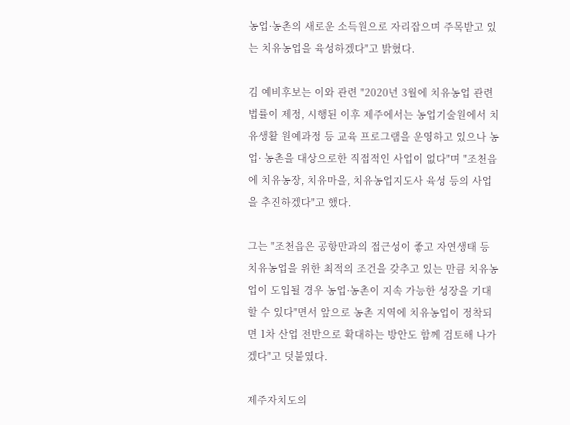농업·농촌의 새로운 소득원으로 자리잡으며 주목받고 있는 치유농업을 육성하겠다"고 밝혔다.

김 예비후보는 이와 관련 "2020년 3월에 치유농업 관련 법률이 제정, 시행된 이후 제주에서는 농업기술원에서 치유생활 원예과정 등 교육 프로그램을 운영하고 있으나 농업· 농촌을 대상으로한 직접적인 사업이 없다"며 "조천읍에 치유농장, 치유마을, 치유농업지도사 육성 등의 사업을 추진하겠다"고 했다.

그는 "조천읍은 공항만과의 접근성이 좋고 자연생태 등 치유농업을 위한 최적의 조건을 갖추고 있는 만큼 치유농업이 도입될 경우 농업·농촌이 지속 가능한 성장을 기대할 수 있다"면서 앞으로 농촌 지역에 치유농업이 정착되면 1차 산업 전반으로 확대하는 방안도 함께 검토해 나가겠다"고 덧붙였다.

제주자치도의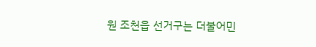원 조천읍 선거구는 더불어민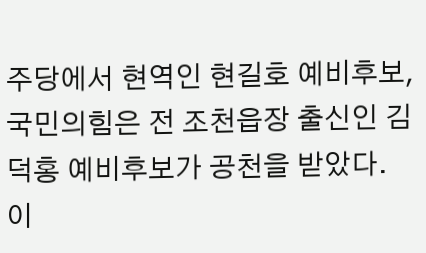주당에서 현역인 현길호 예비후보, 국민의힘은 전 조천읍장 출신인 김덕홍 예비후보가 공천을 받았다.
이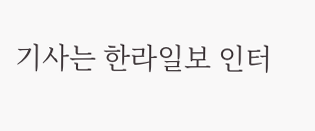기사는 한라일보 인터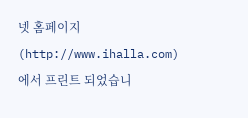넷 홈페이지(http://www.ihalla.com)에서 프린트 되었습니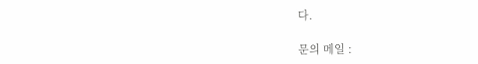다.

문의 메일 :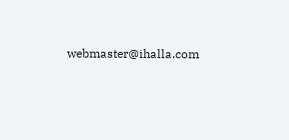webmaster@ihalla.com